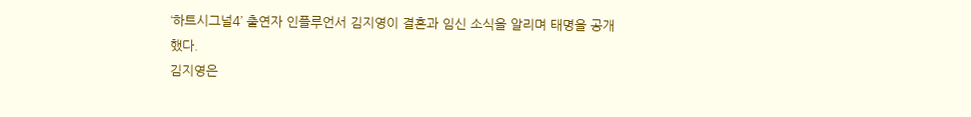‘하트시그널4’ 출연자 인플루언서 김지영이 결혼과 임신 소식을 알리며 태명을 공개했다.
김지영은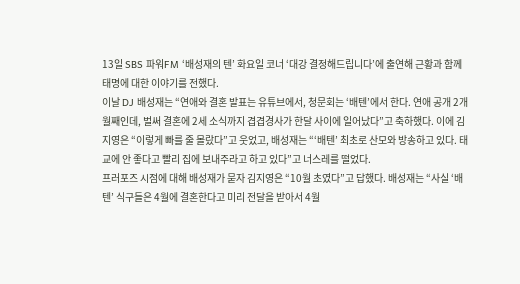13일 SBS 파워FM ‘배성재의 텐’ 화요일 코너 ‘대강 결정해드립니다’에 출연해 근황과 함께 태명에 대한 이야기를 전했다.
이날 DJ 배성재는 “연애와 결혼 발표는 유튜브에서, 청문회는 ‘배텐’에서 한다. 연애 공개 2개월째인데, 벌써 결혼에 2세 소식까지 겹겹경사가 한달 사이에 일어났다”고 축하했다. 이에 김지영은 “이렇게 빠를 줄 몰랐다”고 웃었고, 배성재는 “‘배텐’ 최초로 산모와 방송하고 있다. 태교에 안 좋다고 빨리 집에 보내주라고 하고 있다”고 너스레를 떨었다.
프러포즈 시점에 대해 배성재가 묻자 김지영은 “10월 초였다”고 답했다. 배성재는 “사실 ‘배텐’ 식구들은 4월에 결혼한다고 미리 전달을 받아서 4월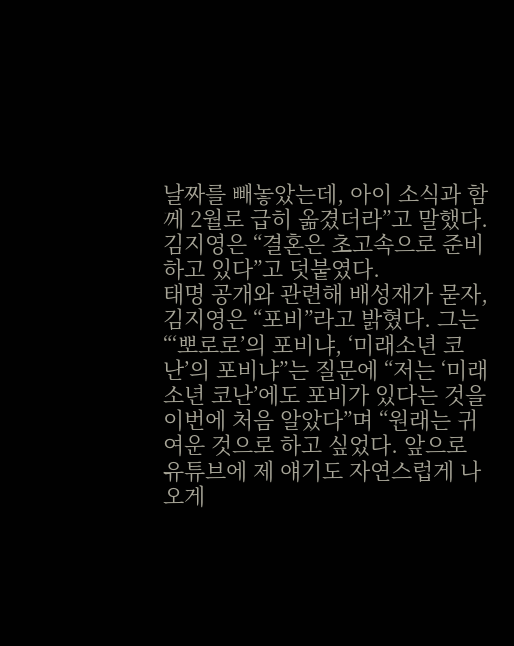날짜를 빼놓았는데, 아이 소식과 함께 2월로 급히 옮겼더라”고 말했다. 김지영은 “결혼은 초고속으로 준비하고 있다”고 덧붙였다.
태명 공개와 관련해 배성재가 묻자, 김지영은 “포비”라고 밝혔다. 그는 “‘뽀로로’의 포비냐, ‘미래소년 코난’의 포비냐”는 질문에 “저는 ‘미래소년 코난’에도 포비가 있다는 것을 이번에 처음 알았다”며 “원래는 귀여운 것으로 하고 싶었다. 앞으로 유튜브에 제 얘기도 자연스럽게 나오게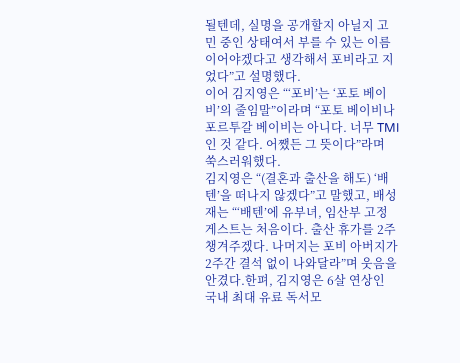될텐데, 실명을 공개할지 아닐지 고민 중인 상태여서 부를 수 있는 이름이어야겠다고 생각해서 포비라고 지었다”고 설명했다.
이어 김지영은 “‘포비’는 ‘포토 베이비’의 줄임말”이라며 “포토 베이비나 포르투갈 베이비는 아니다. 너무 TMI인 것 같다. 어쨌든 그 뜻이다”라며 쑥스러워했다.
김지영은 “(결혼과 출산을 해도) ‘배텐’을 떠나지 않겠다”고 말했고, 배성재는 “‘배텐’에 유부녀, 임산부 고정 게스트는 처음이다. 출산 휴가를 2주 챙겨주겠다. 나머지는 포비 아버지가 2주간 결석 없이 나와달라”며 웃음을 안겼다.한펴, 김지영은 6살 연상인 국내 최대 유료 독서모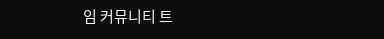임 커뮤니티 트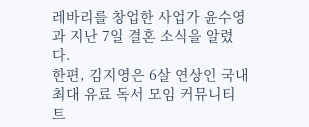레바리를 창업한 사업가 윤수영과 지난 7일 결혼 소식을 알렸다.
한편, 김지영은 6살 연상인 국내 최대 유료 독서 모임 커뮤니티 트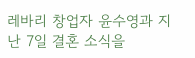레바리 창업자 윤수영과 지난 7일 결혼 소식을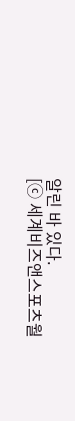알린 바 있다.
[ⓒ 세계비즈앤스포츠월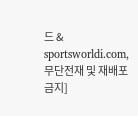드 & sportsworldi.com, 무단전재 및 재배포 금지]